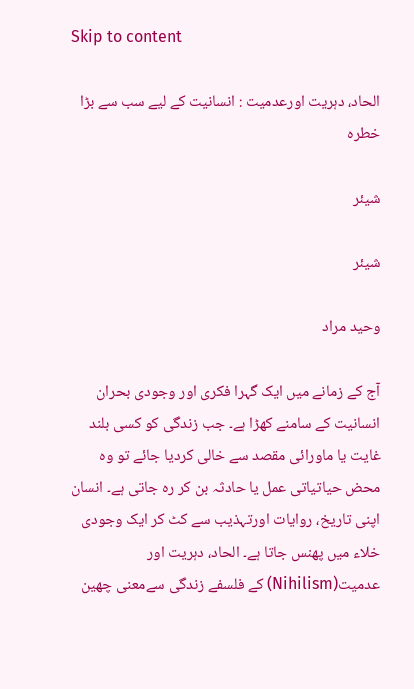Skip to content

الحاد، دہریت اورعدمیت : انسانیت کے لیے سب سے بڑا خطرہ

شیئر

شیئر

وحید مراد

آج کے زمانے میں ایک گہرا فکری اور وجودی بحران انسانیت کے سامنے کھڑا ہے۔ جب زندگی کو کسی بلند غایت یا ماورائی مقصد سے خالی کردیا جائے تو وہ محض حیاتیاتی عمل یا حادثہ بن کر رہ جاتی ہے۔ انسان اپنی تاریخ، روایات اورتہذیب سے کٹ کر ایک وجودی خلاء میں پھنس جاتا ہے۔ الحاد، دہریت اور عدمیت(Nihilism) کے فلسفے زندگی سےمعنی چھین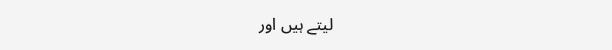لیتے ہیں اور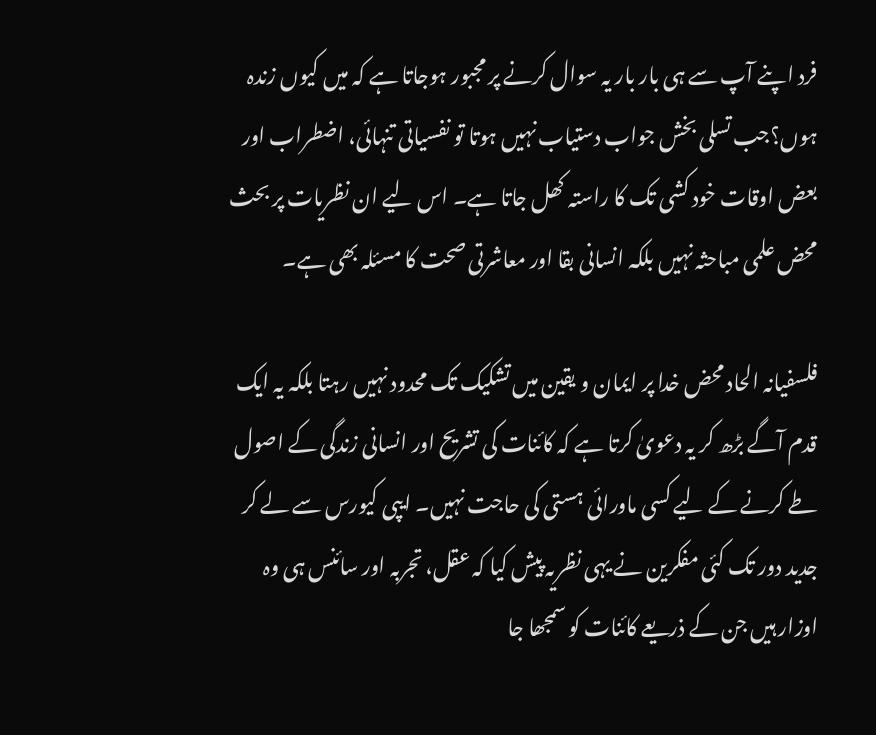فرد اپنے آپ سے ہی بار بار یہ سوال کرنے پر مجبور ہوجاتا ہے کہ میں کیوں زندہ ہوں؟جب تسلی بخش جواب دستیاب نہیں ہوتا تو نفسیاتی تنہائی، اضطراب اور بعض اوقات خود کشی تک کا راستہ کھل جاتا ہے۔ اس لیے ان نظریات پر بحث محض علمی مباحثہ نہیں بلکہ انسانی بقا اور معاشرتی صحت کا مسئلہ بھی ہے۔

فلسفیانہ الحاد محض خدا پر ایمان و یقین میں تشکیک تک محدود نہیں رہتا بلکہ یہ ایک قدم آگے بڑھ کر یہ دعویٰ کرتا ہے کہ کائنات کی تشریح اور انسانی زندگی کے اصول طے کرنے کے لیے کسی ماورائی ہستی کی حاجت نہیں۔ ایپی کیورس سے لے کر جدید دور تک کئی مفکرین نے یہی نظریہ پیش کیا کہ عقل، تجربہ اور سائنس ہی وہ اوزار ہیں جن کے ذریعے کائنات کو سمجھا جا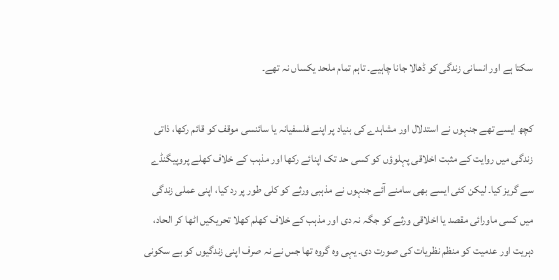سکتا ہے اور انسانی زندگی کو ڈھالا جانا چاہیے۔ تاہم تمام ملحد یکساں نہ تھے۔

کچھ ایسے تھے جنہوں نے استدلال اور مشاہدے کی بنیاد پر اپنے فلسفیانہ یا سائنسی موقف کو قائم رکھا، ذاتی زندگی میں روایت کے مثبت اخلاقی پہلوؤں کو کسی حد تک اپنائے رکھا اور مذہب کے خلاف کھلے پروپیگنڈے سے گریز کیا۔ لیکن کئی ایسے بھی سامنے آئے جنہوں نے مذہبی ورثے کو کلی طور پر رد کیا، اپنی عملی زندگی میں کسی ماورائی مقصد یا اخلاقی ورثے کو جگہ نہ دی اور مذہب کے خلاف کھلم کھلا تحریکیں اٹھا کر الحاد، دہریت اور عدمیت کو منظم نظریات کی صورت دی۔ یہی وہ گروہ تھا جس نے نہ صرف اپنی زندگیوں کو بے سکونی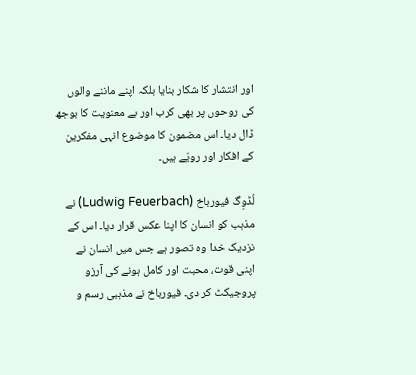اور انتشار کا شکار بنایا بلکہ اپنے ماننے والوں کی روحوں پر بھی کرب اور بے معنویت کا بوجھ ڈال دیا۔ اس مضمون کا موضوع انہی مفکرین کے افکار اور رویّے ہیں۔

لُڈوِگ فیورباخ (Ludwig Feuerbach) نے مذہب کو انسان کا اپنا عکس قرار دیا۔ اس کے نزدیک خدا وہ تصور ہے جس میں انسان نے اپنی قوت، محبت اور کامل ہونے کی آرزو پروجیکٹ کر دی۔ فیورباخ نے مذہبی رسم و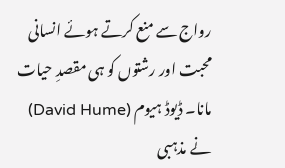رواج سے منع کرتے ہوئے انسانی محبت اور رشتوں کو ہی مقصدِ حیات مانا۔ ڈیوڈ ہیوم (David Hume) نے مذہبی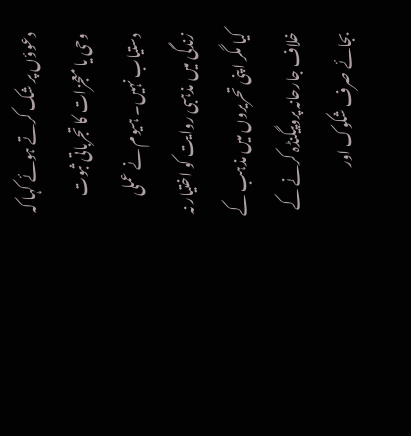دعوؤں پر شک کرتے ہوئے کہا کہ وحی یا معجزات کا تجرباتی ثبوت دستیاب نہیں۔ ہیوم نے عملی زندگی میں مذہبی روایت کو اختیار نہ کیا مگر اپنی تحریروں میں مذہب کے خلاف جارحانہ پروپیگنڈہ کرنے کے بجائے صرف شکوک اور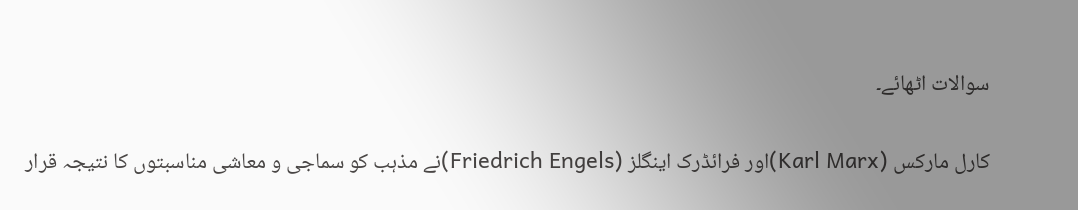سوالات اٹھائے۔

کارل مارکس (Karl Marx)اور فرائڈرک اینگلز (Friedrich Engels)نے مذہب کو سماجی و معاشی مناسبتوں کا نتیجہ قرار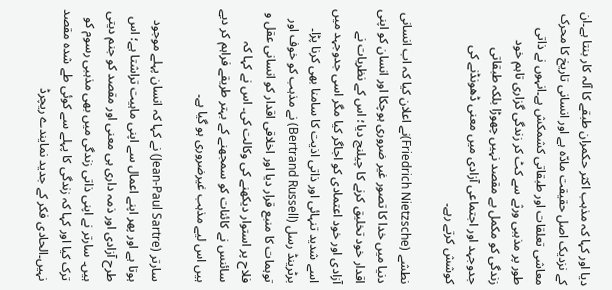دیا اور کہا کہ مذہب اکثر حکمران طبقے کا آلہ کار بنتا ہے۔ان کے نزدیک اصل حقیقت مادّہ ہے اور انسانی تاریخ کا محرک معاشی تعلقات اور طبقاتی کشمکش ہے۔انہوں نے ذاتی طور پر مذہبی ورثے سے کٹ کر زندگی گزاری تاہم خود زندگی کو مکمل بے مقصد نہیں چھوڑا بلکہ طبقاتی جدوجہد اور اجتماعی آزادی میں معنی ڈھونڈنے کی کوشش کرتے رہے۔

نطشے (Friedrich Nietzsche)نے اعلان کیا کہ اب انسانی دنیا میں خدا کا تصور غیر ضروری ہوچکا اور انسان کو اپنی اقدار خود تخلیق کرنے کا چیلنج دیا؛ اس کے نظریات نے آزادی اور خود اعتمادی کو اجاگر کیا مگر اسی جدوجہد میں اسے شدید تنہائی اور ذاتی اذیت کا سامنا بھی کرنا پڑا۔ برٹرینڈ رسل (Bertrand Russell) نے مذہب کو خوف اور توہمات کا منبع قرار دیا اور اخلاقی اقدار کو انسانی عقل و فلاح پر استوار دیکھنے کی وکالت کی۔ اس نے کہا کہ سائنس نے کائنات کو سمجھنے کے بہتر طریقے فراہم کر دیے ہیں اس لیے مذہب غیرضروری ہو گیا ہے۔

سارتر (Jean-Paul Sartre) نے کہا کہ انسان پہلے موجود ہوتا ہے اور پھر اپنے اعمال سے اپنی ماہیت تراشتا ہے؛ اس طرح آزادی اور ذمہ داری ہی معنی اور مقصد کو جنم دیتی ہیں۔ سارتر نے اپنی ذاتی زندگی میں بھی مذہبی رسوم کو ترک کیا اور کہا کہ زندگی کا پہلے سے کوئی طے شدہ مقصد نہیں۔الحادی فکر کے جدید نمایندے ریچرڈ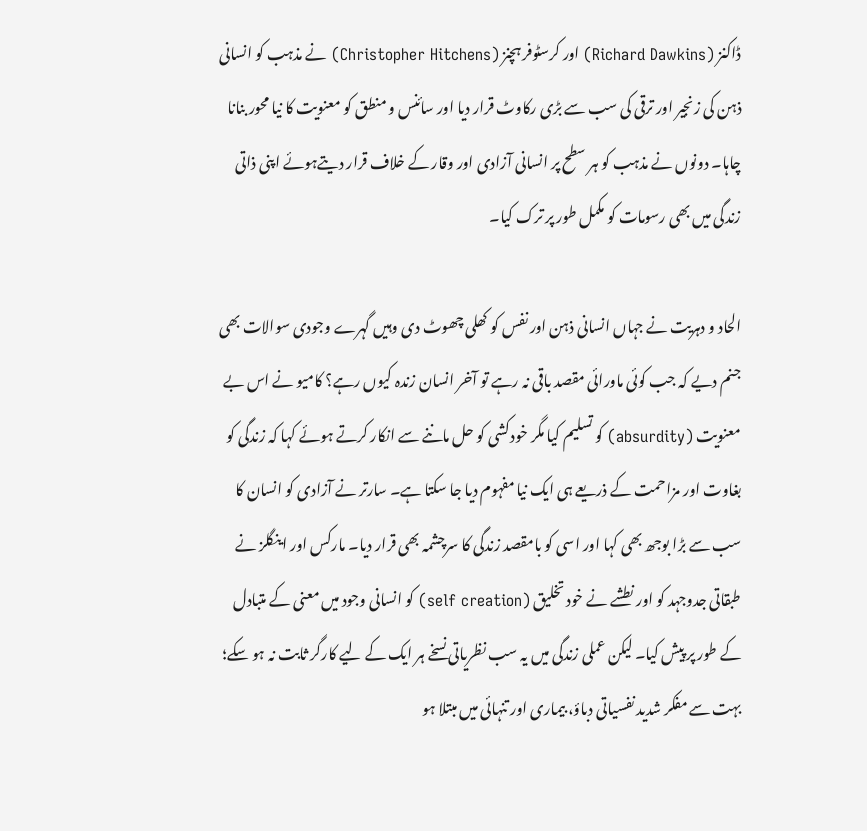ڈاکنز (Richard Dawkins) اور کرسٹوفر ہچنز (Christopher Hitchens) نے مذہب کو انسانی ذہن کی زنجیر اور ترقی کی سب سے بڑی رکاوٹ قرار دیا اور سائنس و منطق کو معنویت کا نیا محور بنانا چاہا۔ دونوں نے مذہب کو ہر سطح پر انسانی آزادی اور وقار کے خلاف قرار دیتےہوئے اپنی ذاتی زندگی میں بھی رسومات کو مکمل طور پر ترک کیا۔

الحاد و دہریت نے جہاں انسانی ذہن اور نفس کو کھلی چھوٹ دی وہیں گہرے وجودی سوالات بھی جنم دیے کہ جب کوئی ماورائی مقصد باقی نہ رہے تو آخر انسان زندہ کیوں رہے؟ کامیو نے اس بے معنویت (absurdity) کو تسلیم کیا مگر خودکشی کو حل ماننے سے انکار کرتے ہوئے کہا کہ زندگی کو بغاوت اور مزاحمت کے ذریعے ہی ایک نیا مفہوم دیا جا سکتا ہے۔ سارتر نے آزادی کو انسان کا سب سے بڑا بوجھ بھی کہا اور اسی کو بامقصد زندگی کا سرچشمہ بھی قرار دیا۔ مارکس اور اینگلز نے طبقاتی جدوجہد کو اور نطشے نے خود تخلیق (self creation) کو انسانی وجود میں معنی کے متبادل کے طور پر پیش کیا۔ لیکن عملی زندگی میں یہ سب نظریاتی نسخے ہر ایک کے لیے کارگر ثابت نہ ہو سکے؛ بہت سے مفکر شدید نفسیاتی دباؤ، بیماری اور تنہائی میں مبتلا ہو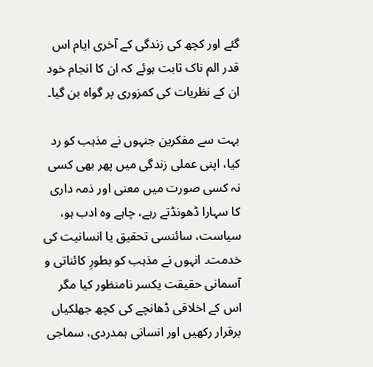گئے اور کچھ کی زندگی کے آخری ایام اس قدر الم ناک ثابت ہوئے کہ ان کا انجام خود ان کے نظریات کی کمزوری پر گواہ بن گیا۔

بہت سے مفکرین جنہوں نے مذہب کو رد کیا، اپنی عملی زندگی میں پھر بھی کسی نہ کسی صورت میں معنی اور ذمہ داری کا سہارا ڈھونڈتے رہے، چاہے وہ ادب ہو، سیاست، سائنسی تحقیق یا انسانیت کی خدمت۔ انہوں نے مذہب کو بطورِ کائناتی و آسمانی حقیقت یکسر نامنظور کیا مگر اس کے اخلاقی ڈھانچے کی کچھ جھلکیاں برقرار رکھیں اور انسانی ہمدردی، سماجی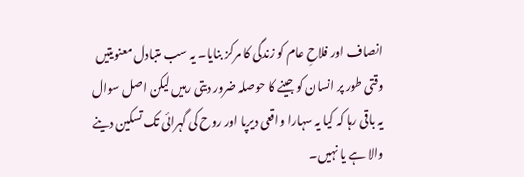انصاف اور فلاحِ عام کو زندگی کا مرکز بنایا۔ یہ سب متبادل معنویتیں وقتی طور پر انسان کو جینے کا حوصلہ ضرور دیتی رہیں لیکن اصل سوال یہ باقی رہا کہ کیا یہ سہارا واقعی دیرپا اور روح کی گہرائی تک تسکین دینے والا ہے یا نہیں۔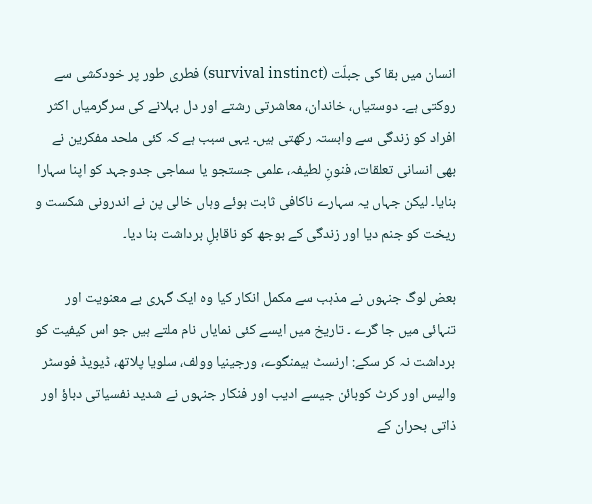انسان میں بقا کی جبلّت (survival instinct) فطری طور پر خودکشی سے روکتی ہے۔ دوستیاں، خاندان، معاشرتی رشتے اور دل بہلانے کی سرگرمیاں اکثر افراد کو زندگی سے وابستہ رکھتی ہیں۔ یہی سبب ہے کہ کئی ملحد مفکرین نے بھی انسانی تعلقات، فنونِ لطیفہ، علمی جستجو یا سماجی جدوجہد کو اپنا سہارا بنایا۔ لیکن جہاں یہ سہارے ناکافی ثابت ہوئے وہاں خالی پن نے اندرونی شکست و ریخت کو جنم دیا اور زندگی کے بوجھ کو ناقابلِ برداشت بنا دیا۔

بعض لوگ جنہوں نے مذہب سے مکمل انکار کیا وہ ایک گہری بے معنویت اور تنہائی میں جا گرے ۔ تاریخ میں ایسے کئی نمایاں نام ملتے ہیں جو اس کیفیت کو برداشت نہ کر سکے: ارنسٹ ہیمنگوے، ورجینیا وولف، سلویا پلاتھ، ڈیویڈ فوسٹر والیس اور کرٹ کوبائن جیسے ادیب اور فنکار جنہوں نے شدید نفسیاتی دباؤ اور ذاتی بحران کے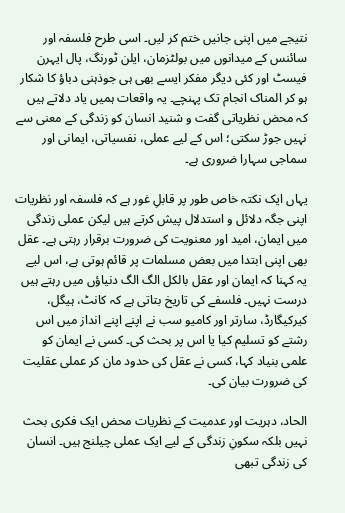نتیجے میں اپنی جانیں ختم کر لیں۔ اسی طرح فلسفہ اور سائنس کے میدانوں میں بولٹزمان، ایلن ٹورنگ، پال ایہرن فیسٹ اور کئی دیگر مفکر ایسے بھی ہی جوذہنی دباؤ کا شکار ہو کر المناک انجام تک پہنچے۔ یہ واقعات ہمیں یاد دلاتے ہیں کہ محض نظریاتی گفت و شنید انسان کو زندگی کے معنی سے نہیں جوڑ سکتی؛ اس کے لیے عملی، نفسیاتی، ایمانی اور سماجی سہارا ضروری ہے۔

یہاں ایک نکتہ خاص طور پر قابلِ غور ہے کہ فلسفہ اور نظریات اپنی جگہ دلائل و استدلال پیش کرتے ہیں لیکن عملی زندگی میں ایمان، امید اور معنویت کی ضرورت برقرار رہتی ہے۔ عقل بھی اپنی ابتدا میں بعض مسلمات پر قائم ہوتی ہے، اس لیے یہ کہنا کہ ایمان اور عقل بالکل الگ الگ دنیاؤں میں رہتے ہیں درست نہیں۔ فلسفے کی تاریخ بتاتی ہے کہ کانٹ، ہیگل، کیرکیگارڈ، سارتر اور کامیو سب نے اپنے اپنے انداز میں اس رشتے کو تسلیم کیا یا اس پر بحث کی۔ کسی نے ایمان کو علمی بنیاد کہا، کسی نے عقل کی حدود مان کر عملی عقلیت کی ضرورت بیان کی۔

الحاد، دہریت اور عدمیت کے نظریات محض ایک فکری بحث نہیں بلکہ سکونِ زندگی کے لیے ایک عملی چیلنج ہیں۔ انسان کی زندگی تبھی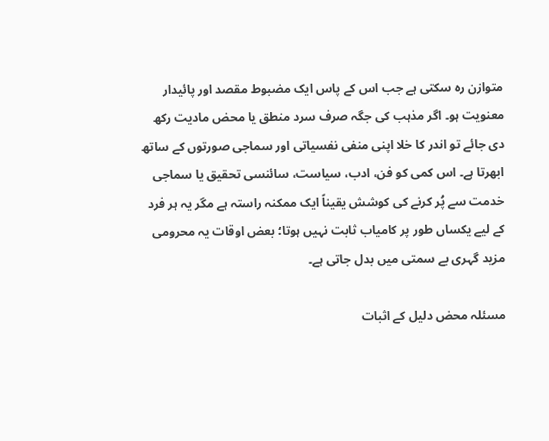متوازن رہ سکتی ہے جب اس کے پاس ایک مضبوط مقصد اور پائیدار معنویت ہو۔ اگر مذہب کی جگہ صرف سرد منطق یا محض مادیت رکھ دی جائے تو اندر کا خلا اپنی منفی نفسیاتی اور سماجی صورتوں کے ساتھ ابھرتا ہے۔ اس کمی کو فن، ادب، سیاست، سائنسی تحقیق یا سماجی خدمت سے پُر کرنے کی کوشش یقیناً ایک ممکنہ راستہ ہے مگر یہ ہر فرد کے لیے یکساں طور پر کامیاب ثابت نہیں ہوتا؛ بعض اوقات یہ محرومی مزید گہری بے سمتی میں بدل جاتی ہے۔

مسئلہ محض دلیل کے اثبات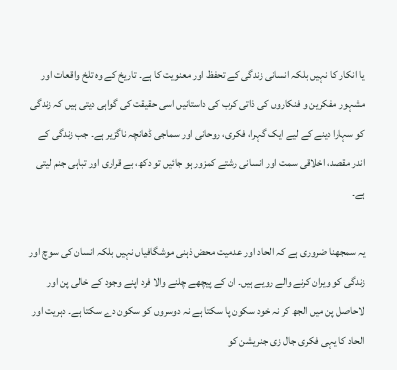یا انکار کا نہیں بلکہ انسانی زندگی کے تحفظ اور معنویت کا ہے۔ تاریخ کے وہ تلخ واقعات اور مشہور مفکرین و فنکاروں کی ذاتی کرب کی داستانیں اسی حقیقت کی گواہی دیتی ہیں کہ زندگی کو سہارا دینے کے لیے ایک گہرا، فکری، روحانی اور سماجی ڈھانچہ ناگزیر ہے۔ جب زندگی کے اندر مقصد، اخلاقی سمت اور انسانی رشتے کمزور ہو جائیں تو دکھ، بے قراری اور تباہی جنم لیتی ہے۔

یہ سمجھنا ضروری ہے کہ الحاد اور عدمیت محض ذہنی موشگافیاں نہیں بلکہ انسان کی سوچ اور زندگی کو ویران کرنے والے رویے ہیں۔ ان کے پیچھے چلنے والا فرد اپنے وجود کے خالی پن اور لاحاصل پن میں الجھ کر نہ خود سکون پا سکتا ہے نہ دوسروں کو سکون دے سکتا ہے۔ دہریت اور الحاد کا یہی فکری جال زی جنریشن کو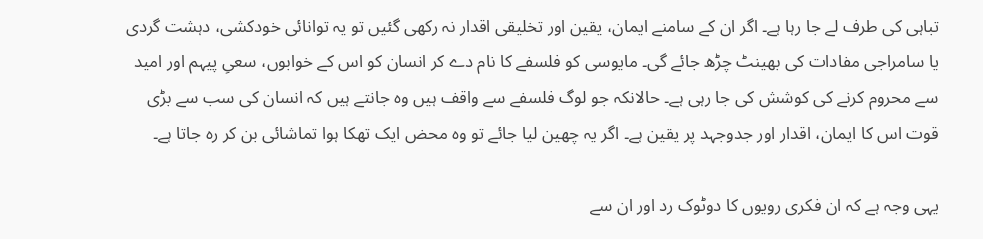تباہی کی طرف لے جا رہا ہے۔ اگر ان کے سامنے ایمان، یقین اور تخلیقی اقدار نہ رکھی گئیں تو یہ توانائی خودکشی، دہشت گردی یا سامراجی مفادات کی بھینٹ چڑھ جائے گی۔ مایوسی کو فلسفے کا نام دے کر انسان کو اس کے خوابوں، سعیِ پیہم اور امید سے محروم کرنے کی کوشش کی جا رہی ہے۔ حالانکہ جو لوگ فلسفے سے واقف ہیں وہ جانتے ہیں کہ انسان کی سب سے بڑی قوت اس کا ایمان، اقدار اور جدوجہد پر یقین ہے۔ اگر یہ چھین لیا جائے تو وہ محض ایک تھکا ہوا تماشائی بن کر رہ جاتا ہے۔

یہی وجہ ہے کہ ان فکری رویوں کا دوٹوک رد اور ان سے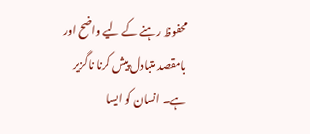محفوظ رہنے کے لیے واضح اور بامقصد متبادل پیش کرنا ناگزیر ہے۔ انسان کو ایسا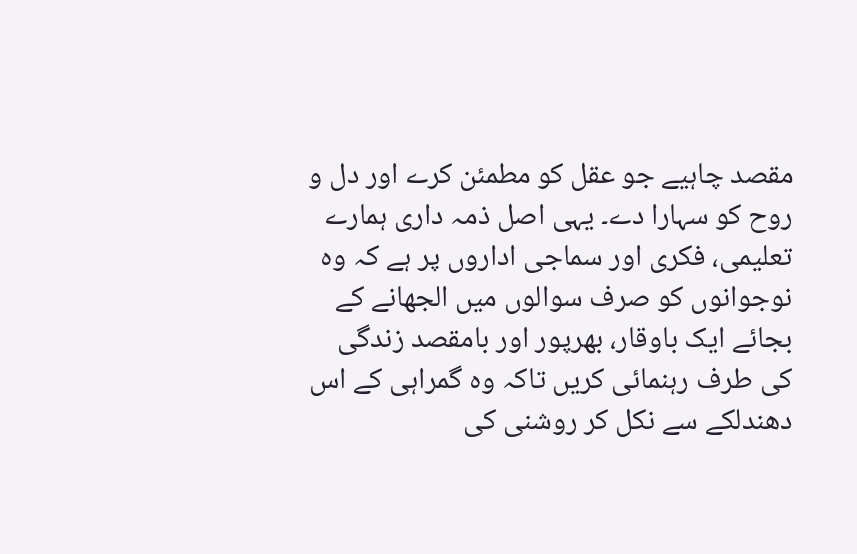مقصد چاہیے جو عقل کو مطمئن کرے اور دل و روح کو سہارا دے۔ یہی اصل ذمہ داری ہمارے تعلیمی، فکری اور سماجی اداروں پر ہے کہ وہ نوجوانوں کو صرف سوالوں میں الجھانے کے بجائے ایک باوقار، بھرپور اور بامقصد زندگی کی طرف رہنمائی کریں تاکہ وہ گمراہی کے اس دھندلکے سے نکل کر روشنی کی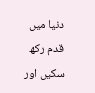دنیا میں قدم رکھ سکیں اور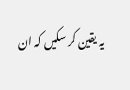یہ یقین کر سکیں کہ ان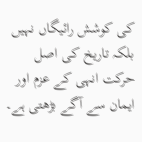کی کوشش رائیگاں نہیں بلکہ تاریخ کی اصل حرکت انہی کے عزم اور ایمان سے آگے بڑھتی ہے۔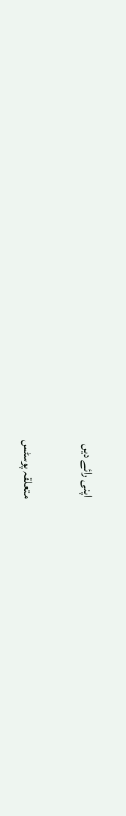اپنی رائے دیں

متعلقہ پوسٹس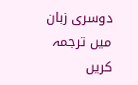دوسری زبان میں ترجمہ کریں